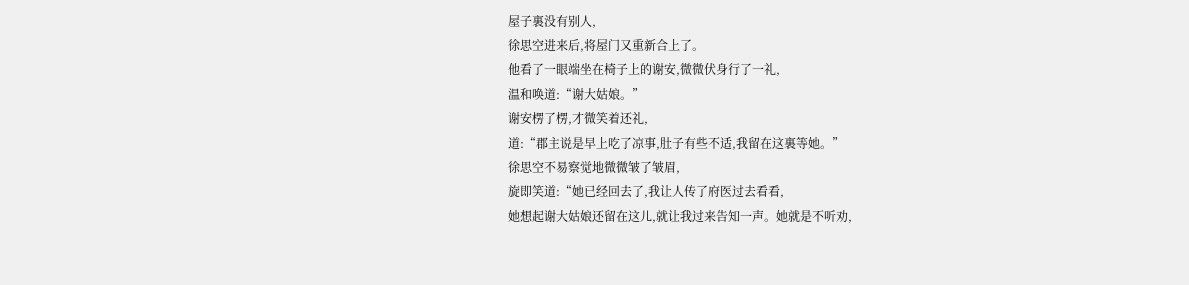屋子裏没有别人,
徐思空进来后,将屋门又重新合上了。
他看了一眼端坐在椅子上的谢安,微微伏身行了一礼,
温和唤道:“谢大姑娘。”
谢安楞了楞,才微笑着还礼,
道:“郡主说是早上吃了凉事,肚子有些不适,我留在这裏等她。”
徐思空不易察觉地微微皱了皱眉,
旋即笑道:“她已经回去了,我让人传了府医过去看看,
她想起谢大姑娘还留在这儿,就让我过来告知一声。她就是不听劝,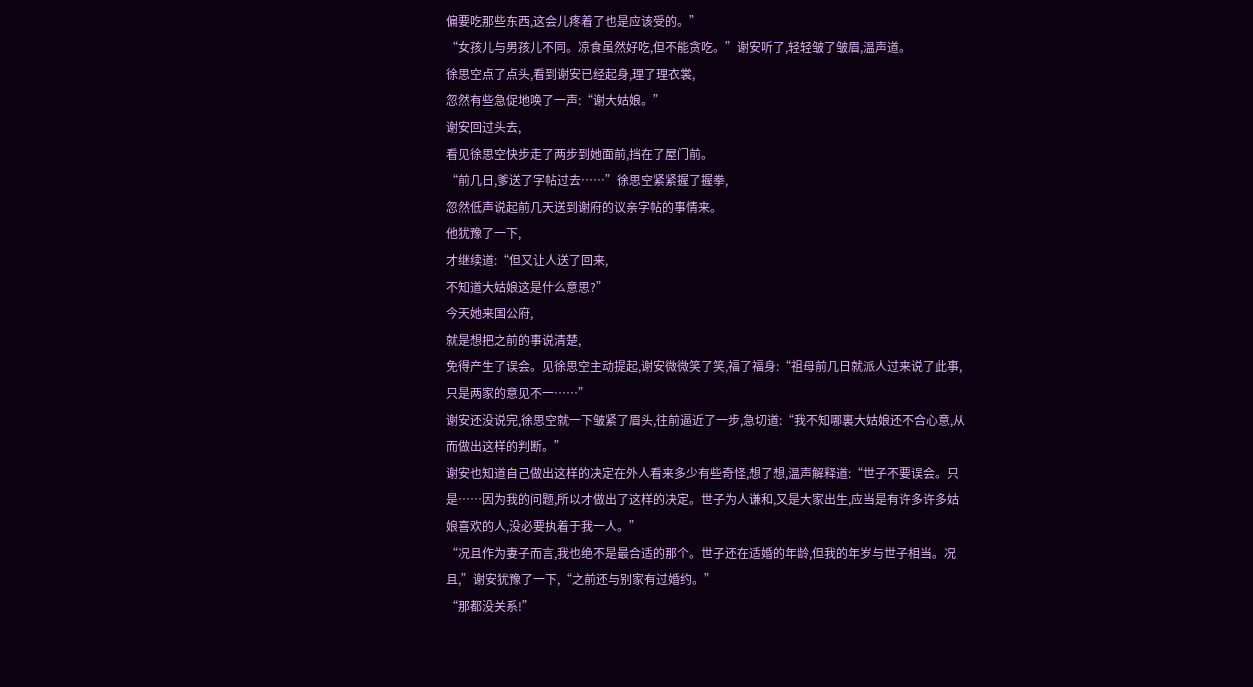偏要吃那些东西,这会儿疼着了也是应该受的。”
“女孩儿与男孩儿不同。凉食虽然好吃,但不能贪吃。”谢安听了,轻轻皱了皱眉,温声道。
徐思空点了点头,看到谢安已经起身,理了理衣裳,
忽然有些急促地唤了一声:“谢大姑娘。”
谢安回过头去,
看见徐思空快步走了两步到她面前,挡在了屋门前。
“前几日,爹送了字帖过去……”徐思空紧紧握了握拳,
忽然低声说起前几天送到谢府的议亲字帖的事情来。
他犹豫了一下,
才继续道:“但又让人送了回来,
不知道大姑娘这是什么意思?”
今天她来国公府,
就是想把之前的事说清楚,
免得产生了误会。见徐思空主动提起,谢安微微笑了笑,福了福身:“祖母前几日就派人过来说了此事,只是两家的意见不一……”
谢安还没说完,徐思空就一下皱紧了眉头,往前逼近了一步,急切道:“我不知哪裏大姑娘还不合心意,从而做出这样的判断。”
谢安也知道自己做出这样的决定在外人看来多少有些奇怪,想了想,温声解释道:“世子不要误会。只是……因为我的问题,所以才做出了这样的决定。世子为人谦和,又是大家出生,应当是有许多许多姑娘喜欢的人,没必要执着于我一人。”
“况且作为妻子而言,我也绝不是最合适的那个。世子还在适婚的年龄,但我的年岁与世子相当。况且,”谢安犹豫了一下,“之前还与别家有过婚约。”
“那都没关系!”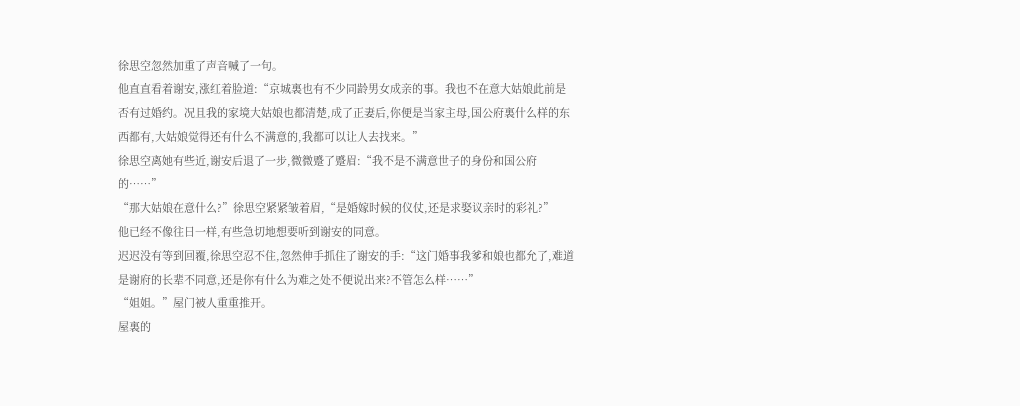徐思空忽然加重了声音喊了一句。
他直直看着谢安,涨红着脸道:“京城裏也有不少同龄男女成亲的事。我也不在意大姑娘此前是否有过婚约。况且我的家境大姑娘也都清楚,成了正妻后,你便是当家主母,国公府裏什么样的东西都有,大姑娘觉得还有什么不满意的,我都可以让人去找来。”
徐思空离她有些近,谢安后退了一步,微微蹙了蹙眉:“我不是不满意世子的身份和国公府的……”
“那大姑娘在意什么?”徐思空紧紧皱着眉,“是婚嫁时候的仪仗,还是求娶议亲时的彩礼?”
他已经不像往日一样,有些急切地想要听到谢安的同意。
迟迟没有等到回覆,徐思空忍不住,忽然伸手抓住了谢安的手:“这门婚事我爹和娘也都允了,难道是谢府的长辈不同意,还是你有什么为难之处不便说出来?不管怎么样……”
“姐姐。”屋门被人重重推开。
屋裏的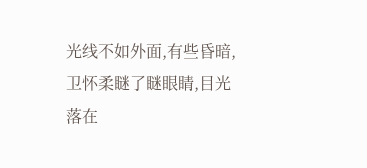光线不如外面,有些昏暗,卫怀柔瞇了瞇眼睛,目光落在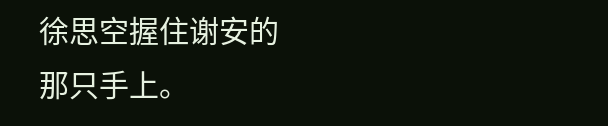徐思空握住谢安的那只手上。